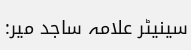سینیٹر علامہ ساجد میر: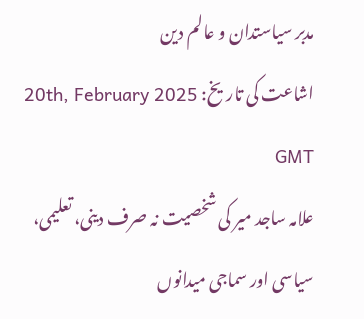مدبر سیاستدان و عالم دین
اشاعت کی تاریخ: 20th, February 2025 GMT
علامہ ساجد میر کی شخصیت نہ صرف دینی، تعلیمی، سیاسی اور سماجی میدانوں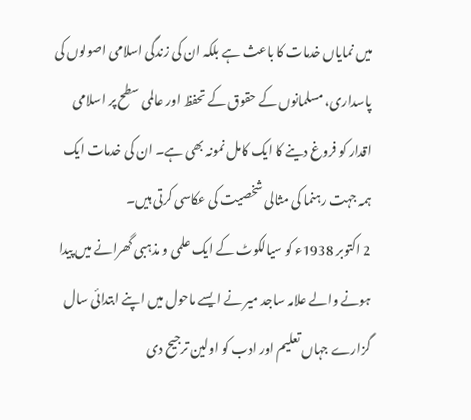میں نمایاں خدمات کا باعث ہے بلکہ ان کی زندگی اسلامی اصولوں کی پاسداری، مسلمانوں کے حقوق کے تحفظ اور عالمی سطح پر اسلامی اقدار کو فروغ دینے کا ایک کامل نمونہ بھی ہے۔ ان کی خدمات ایک ہمہ جہت رہنما کی مثالی شخصیت کی عکاسی کرتی ہیں۔
2 اکتوبر 1938ء کو سیالکوٹ کے ایک علمی و مذہبی گھرانے میں پیدا ہونے والے علامہ ساجد میر نے ایسے ماحول میں اپنے ابتدائی سال گزارے جہاں تعلیم اور ادب کو اولین ترجیح دی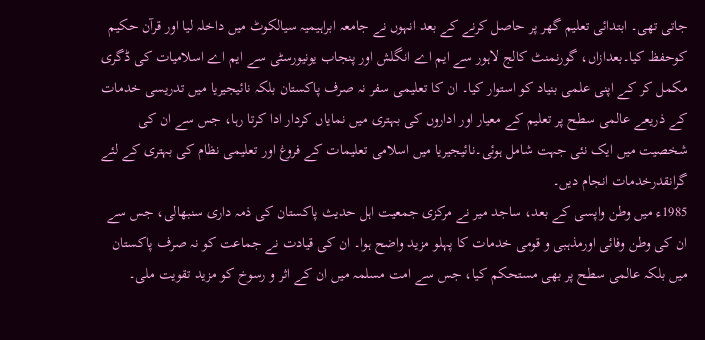جاتی تھی۔ ابتدائی تعلیم گھر پر حاصل کرنے کے بعد انہوں نے جامعہ ابراہیمیہ سیالکوٹ میں داخلہ لیا اور قرآن حکیم کوحفظ کیا۔بعدازاں، گورنمنٹ کالج لاہور سے ایم اے انگلش اور پنجاب یونیورسٹی سے ایم اے اسلامیات کی ڈگری مکمل کر کے اپنی علمی بنیاد کو استوار کیا۔ ان کا تعلیمی سفر نہ صرف پاکستان بلکہ نائیجیریا میں تدریسی خدمات کے ذریعے عالمی سطح پر تعلیم کے معیار اور اداروں کی بہتری میں نمایاں کردار ادا کرتا رہا، جس سے ان کی شخصیت میں ایک نئی جہت شامل ہوئی۔نائیجیریا میں اسلامی تعلیمات کے فروغ اور تعلیمی نظام کی بہتری کے لئے گرانقدرخدمات انجام دیں۔
1985ء میں وطن واپسی کے بعد، ساجد میر نے مرکزی جمعیت اہل حدیث پاکستان کی ذمہ داری سنبھالی، جس سے ان کی وطن وفائی اورمذہبی و قومی خدمات کا پہلو مزید واضح ہوا۔ ان کی قیادت نے جماعت کو نہ صرف پاکستان میں بلکہ عالمی سطح پر بھی مستحکم کیا، جس سے امت مسلمہ میں ان کے اثر و رسوخ کو مزید تقویت ملی۔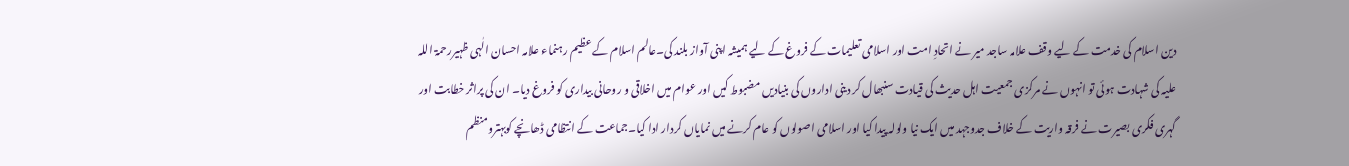دین اسلام کی خدمت کے لیے وقف علامہ ساجد میر نے اتحادِ امت اور اسلامی تعلیمات کے فروغ کے لیے ہمیشہ اپنی آواز بلند کی۔عالم اسلام کے عظیم رہنماء علامہ احسان الٰہی ظہیررحمۃ اللہ علیہ کی شہادت ہوئی تو انہوں نے مرکزی جمعیت اہل حدیث کی قیادت سنبھال کر دینی اداروں کی بنیادیں مضبوط کیں اور عوام میں اخلاقی و روحانی بیداری کو فروغ دیا۔ ان کی پراثر خطابت اور گہری فکری بصیرت نے فرقہ واریت کے خلاف جدوجہد میں ایک نیا ولولہ پیدا کیا اور اسلامی اصولوں کو عام کرنے میں نمایاں کردار ادا کیا۔جماعت کے انتظامی ڈھانچے کوبہترومنظم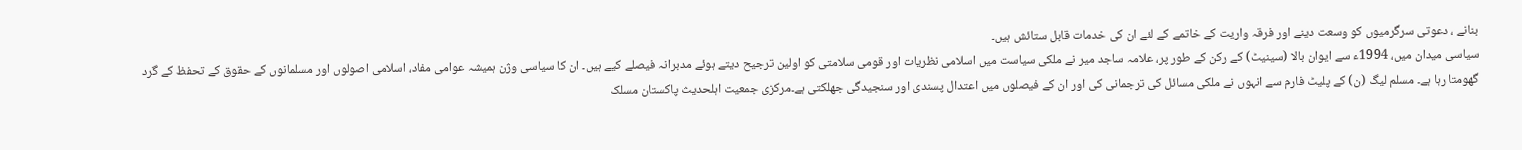بنانے ، دعوتی سرگرمیوں کو وسعت دینے اور فرقہ واریت کے خاتمے کے لئے ان کی خدمات قابل ستائش ہیں۔
سیاسی میدان میں، 1994ء سے ایوان بالا (سینیٹ) کے رکن کے طور پر، علامہ ساجد میر نے ملکی سیاست میں اسلامی نظریات اور قومی سلامتی کو اولین ترجیح دیتے ہوئے مدبرانہ فیصلے کیے ہیں۔ ان کا سیاسی وژن ہمیشہ عوامی مفاد، اسلامی اصولوں اور مسلمانوں کے حقوق کے تحفظ کے گرد گھومتا رہا ہے۔ مسلم لیگ (ن) کے پلیٹ فارم سے انہوں نے ملکی مسائل کی ترجمانی کی اور ان کے فیصلوں میں اعتدال پسندی اور سنجیدگی جھلکتی ہے۔مرکزی جمعیت اہلحدیث پاکستان مسلک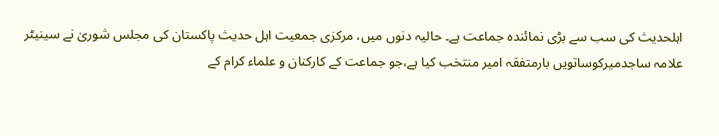اہلحدیث کی سب سے بڑی نمائندہ جماعت ہے۔ حالیہ دنوں میں، مرکزی جمعیت اہل حدیث پاکستان کی مجلس شوریٰ نے سینیٹر علامہ ساجدمیرکوساتویں بارمتفقہ امیر منتخب کیا ہے،جو جماعت کے کارکنان و علماء کرام کے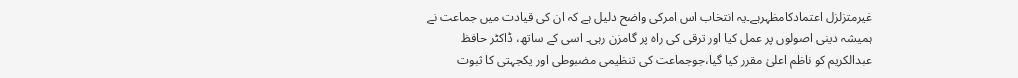غیرمتزلزل اعتمادکامظہرہے۔یہ انتخاب اس امرکی واضح دلیل ہے کہ ان کی قیادت میں جماعت نے ہمیشہ دینی اصولوں پر عمل کیا اور ترقی کی راہ پر گامزن رہی۔ اسی کے ساتھ، ڈاکٹر حافظ عبدالکریم کو ناظم اعلیٰ مقرر کیا گیا،جوجماعت کی تنظیمی مضبوطی اور یکجہتی کا ثبوت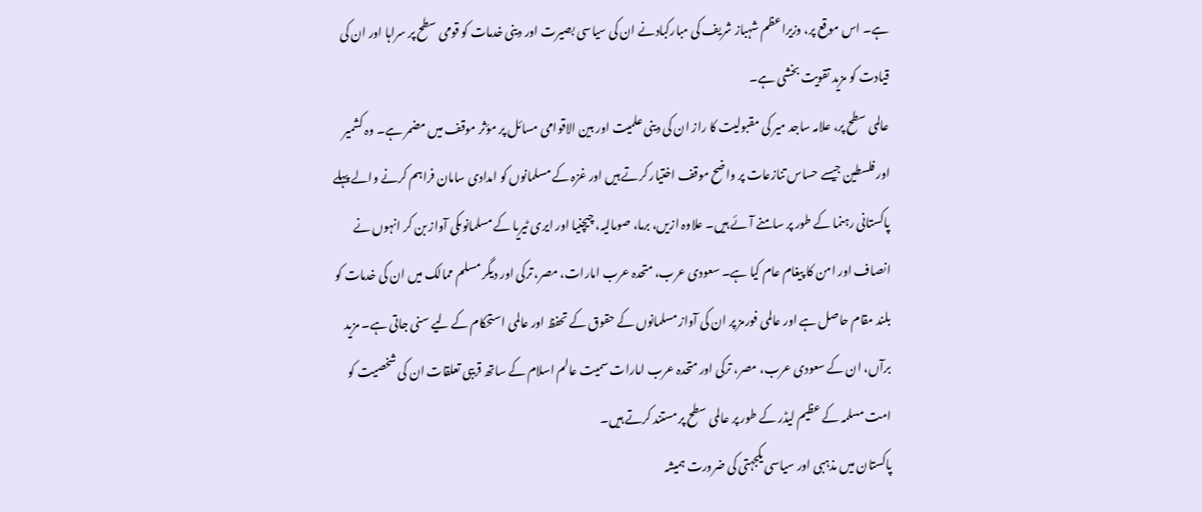ہے۔ اس موقع پر، وزیراعظم شہباز شریف کی مبارکبادنے ان کی سیاسی بصیرت اور دینی خدمات کو قومی سطح پر سراہا اور ان کی قیادت کو مزید تقویت بخشی ہے۔
عالمی سطح پر، علامہ ساجد میر کی مقبولیت کا راز ان کی دینی علمیت اور بین الاقوامی مسائل پر مؤثر موقف میں مضمر ہے۔ وہ کشمیر اور فلسطین جیسے حساس تنازعات پر واضح موقف اختیار کرتے ہیں اور غزہ کے مسلمانوں کو امدادی سامان فراہم کرنے والے پہلے پاکستانی رہنما کے طور پر سامنے آئے ہیں۔ علاوہ ازیں، برما، صومالیہ، چیچنیا اور ایری ٹیریا کے مسلمانوںکی آواز بن کر انہوں نے انصاف اور امن کا پیغام عام کیا ہے۔ سعودی عرب، متحدہ عرب امارات، مصر، ترکی اور دیگر مسلم ممالک میں ان کی خدمات کو بلند مقام حاصل ہے اور عالمی فورمز پر ان کی آواز مسلمانوں کے حقوق کے تحفظ اور عالمی استحکام کے لیے سنی جاتی ہے۔ مزید برآں، ان کے سعودی عرب، مصر، ترکی اور متحدہ عرب امارات سمیت عالم اسلام کے ساتھ قریبی تعلقات ان کی شخصیت کو امت مسلمہ کے عظیم لیڈر کے طور پر عالمی سطح پر مستند کرتے ہیں۔
پاکستان میں مذہبی اور سیاسی یکجہتی کی ضرورت ہمیشہ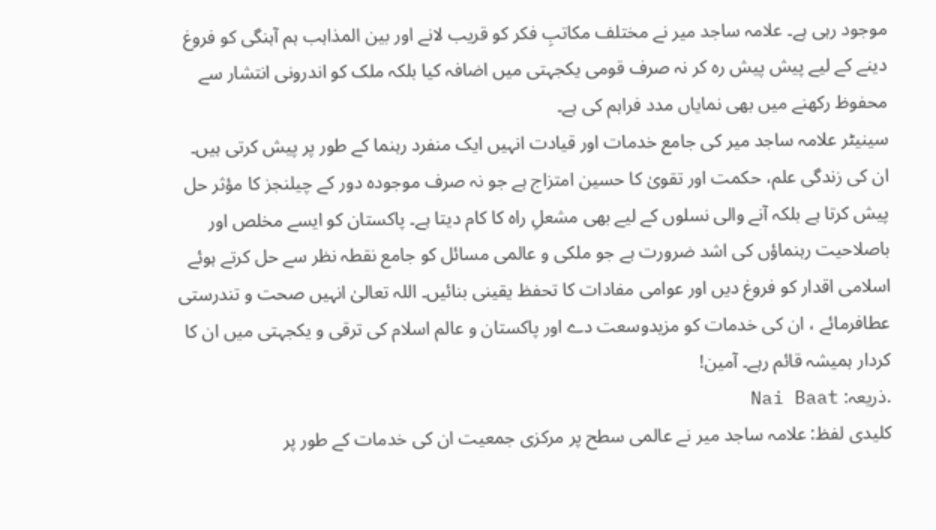موجود رہی ہے۔ علامہ ساجد میر نے مختلف مکاتبِ فکر کو قریب لانے اور بین المذاہب ہم آہنگی کو فروغ دینے کے لیے پیش پیش رہ کر نہ صرف قومی یکجہتی میں اضافہ کیا بلکہ ملک کو اندرونی انتشار سے محفوظ رکھنے میں بھی نمایاں مدد فراہم کی ہے۔
سینیٹر علامہ ساجد میر کی جامع خدمات اور قیادت انہیں ایک منفرد رہنما کے طور پر پیش کرتی ہیں۔ ان کی زندگی علم، حکمت اور تقویٰ کا حسین امتزاج ہے جو نہ صرف موجودہ دور کے چیلنجز کا مؤثر حل پیش کرتا ہے بلکہ آنے والی نسلوں کے لیے بھی مشعلِ راہ کا کام دیتا ہے۔ پاکستان کو ایسے مخلص اور باصلاحیت رہنماؤں کی اشد ضرورت ہے جو ملکی و عالمی مسائل کو جامع نقطہ نظر سے حل کرتے ہوئے اسلامی اقدار کو فروغ دیں اور عوامی مفادات کا تحفظ یقینی بنائیں۔ اللہ تعالیٰ انہیں صحت و تندرستی عطافرمائے ، ان کی خدمات کو مزیدوسعت دے اور پاکستان و عالم اسلام کی ترقی و یکجہتی میں ان کا کردار ہمیشہ قائم رہے۔ آمین!
.ذریعہ: Nai Baat
کلیدی لفظ: علامہ ساجد میر نے عالمی سطح پر مرکزی جمعیت ان کی خدمات کے طور پر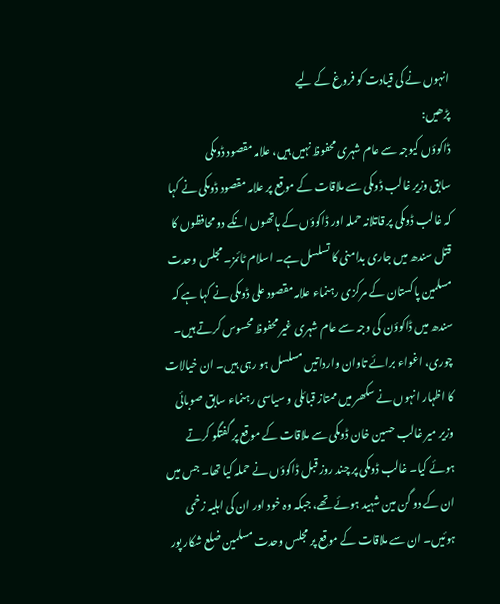انہوں نے کی قیادت کو فروغ کے لیے
پڑھیں:
ڈاکوؤں کیوجہ سے عام شہری محفوظ نہیں ہیں، علامہ مقصود ڈومکی
سابق وزیر غالب ڈومکی سے ملاقات کے موقع پر علامہ مقصود ڈومکی نے کہا کہ غالب ڈومکی پر قاتلانہ حملہ اور ڈاکوؤں کے ہاتھوں انکے دو محافظوں کا قتل سندھ میں جاری بدامنی کا تسلسل ہے۔ اسلام ٹائمز۔ مجلس وحدت مسلمین پاکستان کے مرکزی رہنماء علامہ مقصود علی ڈومکی نے کہا ہے کہ سندھ میں ڈاکوؤن کی وجہ سے عام شہری غیر محفوظ محسوس کرتے ہیں۔ چوری، اغواء برائے تاوان وارداتیں مسلسل ہو رہی ہیں۔ ان خیالات کا اظہار انہوں نے سکھر میں ممتاز قبائلی و سیاسی رہنماء سابق صوبائی وزیر میر غالب حسین خان ڈومکی سے ملاقات کے موقع پر گفتگو کرتے ہوئے کیا۔ غالب ڈومکی پر چند روز قبل ڈاکوؤں نے حملہ کیا تھا۔ جس میں ان کے دو گن مین شہید ہوئے تھے، جبکہ وہ خود اور ان کی اہلیہ زخمی ہوئیں۔ ان سے ملاقات کے موقع پر مجلس وحدت مسلمین ضلع شکار پور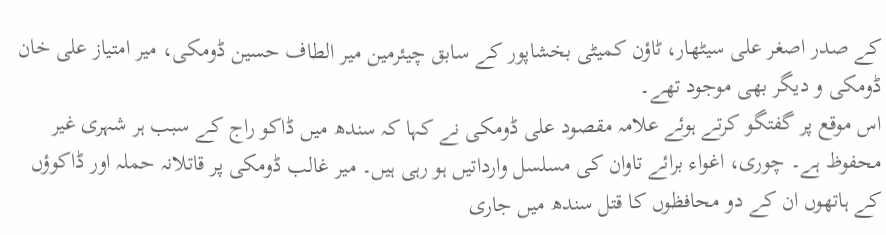کے صدر اصغر علی سیٹھار، ٹاؤن کمیٹی بخشاپور کے سابق چیئرمین میر الطاف حسین ڈومکی، میر امتیاز علی خان ڈومکی و دیگر بھی موجود تھے۔
اس موقع پر گفتگو کرتے ہوئے علامہ مقصود علی ڈومکی نے کہا کہ سندھ میں ڈاکو راج کے سبب ہر شہری غیر محفوظ ہے۔ چوری، اغواء برائے تاوان کی مسلسل وارداتیں ہو رہی ہیں۔ میر غالب ڈومکی پر قاتلانہ حملہ اور ڈاکوؤں کے ہاتھوں ان کے دو محافظوں کا قتل سندھ میں جاری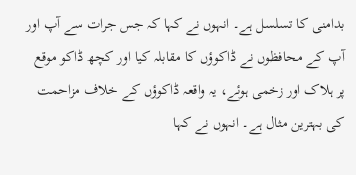بدامنی کا تسلسل ہے۔ انہوں نے کہا کہ جس جرات سے آپ اور آپ کے محافظوں نے ڈاکوؤں کا مقابلہ کیا اور کچھ ڈاکو موقع پر ہلاک اور زخمی ہوئے، یہ واقعہ ڈاکوؤں کے خلاف مزاحمت کی بہترین مثال ہے۔ انہوں نے کہا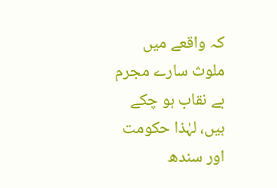کہ واقعے میں ملوث سارے مجرم بے نقاب ہو چکے ہیں، لہٰذا حکومت اور سندھ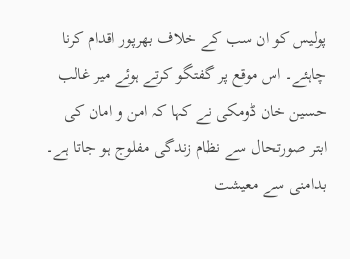پولیس کو ان سب کے خلاف بھرپور اقدام کرنا چاہئے۔ اس موقع پر گفتگو کرتے ہوئے میر غالب حسین خان ڈومکی نے کہا کہ امن و امان کی ابتر صورتحال سے نظام زندگی مفلوج ہو جاتا ہے۔ بدامنی سے معیشت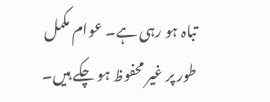تباہ ہو رہی ہے۔ عوام مکمل طور پر غیر محفوظ ہو چکے ہیں۔